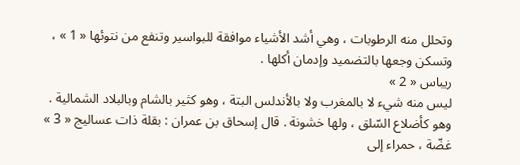وتحلل منه الرطوبات ، وهي أشد الأشياء موافقة للبواسير وتنفع من نتوئها « 1 » ، وتسكن وجعها بالتضميد وإدمان أكلها .
ريباس « 2 »
ليس منه شيء لا بالمغرب ولا بالأندلس البتة ، وهو كثير بالشام وبالبلاد الشمالية . وهو كأضلاع السّلق ، ولها خشونة . قال إسحاق بن عمران : بقلة ذات عساليج « 3 » غضّة ، حمراء إلى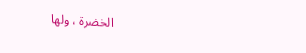الخضرة ، ولها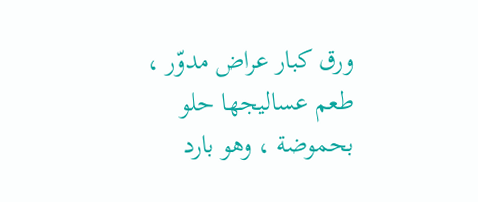ورق كبار عراض مدوّر ، طعم عساليجها حلو بحموضة ، وهو بارد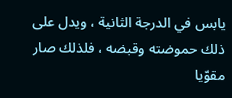يابس في الدرجة الثانية ، ويدل على ذلك حموضته وقبضه ، فلذلك صار مقوّيا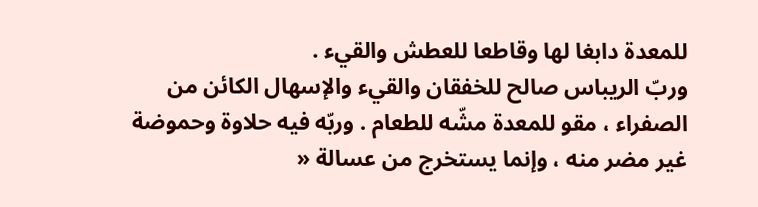للمعدة دابغا لها وقاطعا للعطش والقيء .
وربّ الريباس صالح للخفقان والقيء والإسهال الكائن من الصفراء ، مقو للمعدة مشّه للطعام . وربّه فيه حلاوة وحموضة غير مضر منه ، وإنما يستخرج من عسالة «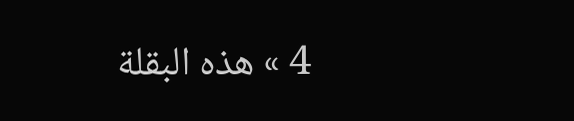4 » هذه البقلة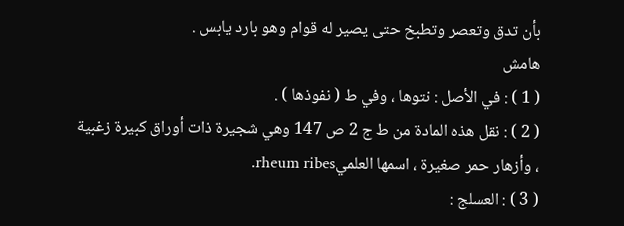بأن تدق وتعصر وتطبخ حتى يصير له قوام وهو بارد يابس .
هامش
( 1 ) : في الأصل : نتوها ، وفي ط ( نفوذها ) .
( 2 ) : نقل هذه المادة من ط ج 2 ص 147 وهي شجيرة ذات أوراق كبيرة زغبية ، وأزهار حمر صغيرة ، اسمها العلميrheum ribes.
( 3 ) : العسلج :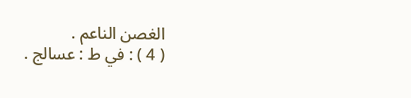الغصن الناعم .
( 4 ) : في ط : عسالج .